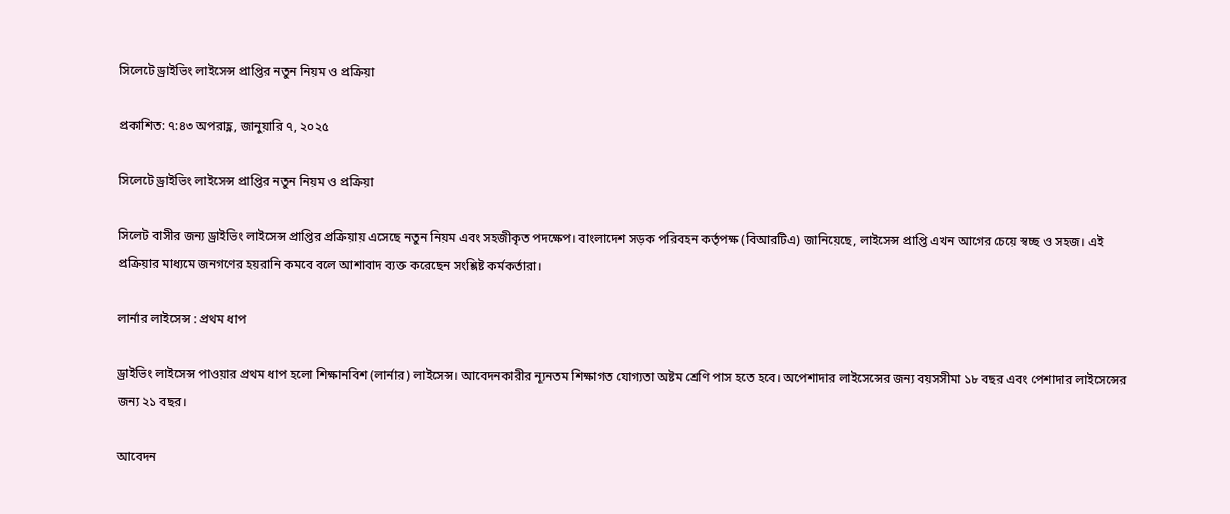সিলেটে ড্রাইভিং লাইসেন্স প্রাপ্তির নতুন নিয়ম ও প্রক্রিয়া

প্রকাশিত: ৭:৪৩ অপরাহ্ণ, জানুয়ারি ৭, ২০২৫

সিলেটে ড্রাইভিং লাইসেন্স প্রাপ্তির নতুন নিয়ম ও প্রক্রিয়া

সিলেট বাসীর জন্য ড্রাইভিং লাইসেন্স প্রাপ্তির প্রক্রিয়ায় এসেছে নতুন নিয়ম এবং সহজীকৃত পদক্ষেপ। বাংলাদেশ সড়ক পরিবহন কর্তৃপক্ষ (বিআরটিএ) জানিয়েছে, লাইসেন্স প্রাপ্তি এখন আগের চেয়ে স্বচ্ছ ও সহজ। এই প্রক্রিয়ার মাধ্যমে জনগণের হয়রানি কমবে বলে আশাবাদ ব্যক্ত করেছেন সংশ্লিষ্ট কর্মকর্তারা।

লার্নার লাইসেন্স : প্রথম ধাপ

ড্রাইভিং লাইসেন্স পাওয়ার প্রথম ধাপ হলো শিক্ষানবিশ (লার্নার) লাইসেন্স। আবেদনকারীর ন্যূনতম শিক্ষাগত যোগ্যতা অষ্টম শ্রেণি পাস হতে হবে। অপেশাদার লাইসেন্সের জন্য বয়সসীমা ১৮ বছর এবং পেশাদার লাইসেন্সের জন্য ২১ বছর।

আবেদন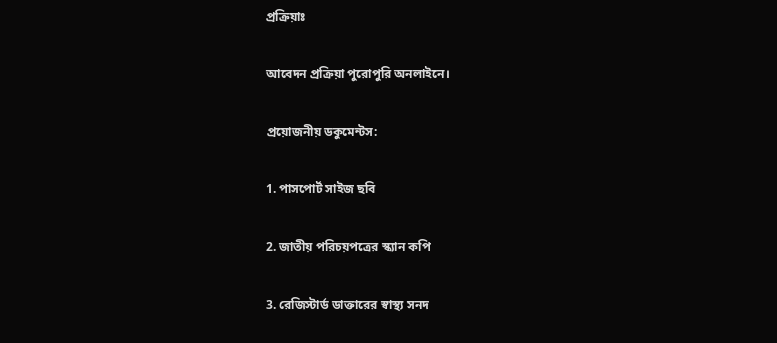প্রক্রিয়াঃ

আবেদন প্রক্রিয়া পুরোপুরি অনলাইনে।

প্রয়োজনীয় ডকুমেন্টস:

1. পাসপোর্ট সাইজ ছবি

2. জাতীয় পরিচয়পত্রের স্ক্যান কপি

3. রেজিস্টার্ড ডাক্তারের স্বাস্থ্য সনদ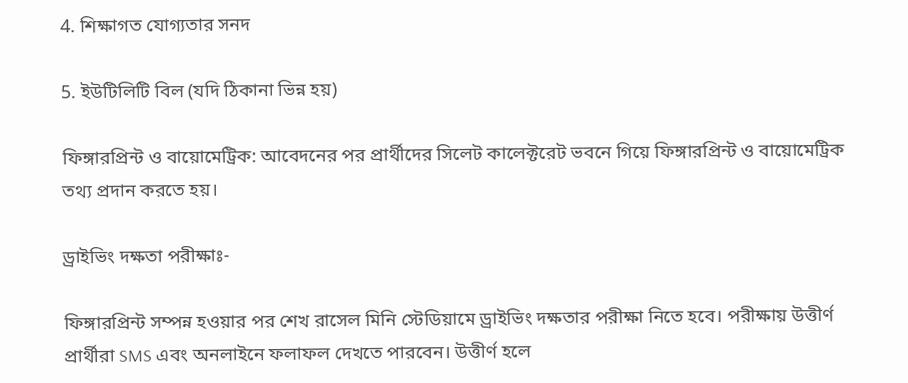4. শিক্ষাগত যোগ্যতার সনদ

5. ইউটিলিটি বিল (যদি ঠিকানা ভিন্ন হয়)

ফিঙ্গারপ্রিন্ট ও বায়োমেট্রিক: আবেদনের পর প্রার্থীদের সিলেট কালেক্টরেট ভবনে গিয়ে ফিঙ্গারপ্রিন্ট ও বায়োমেট্রিক তথ্য প্রদান করতে হয়।

ড্রাইভিং দক্ষতা পরীক্ষাঃ-

ফিঙ্গারপ্রিন্ট সম্পন্ন হওয়ার পর শেখ রাসেল মিনি স্টেডিয়ামে ড্রাইভিং দক্ষতার পরীক্ষা নিতে হবে। পরীক্ষায় উত্তীর্ণ প্রার্থীরা SMS এবং অনলাইনে ফলাফল দেখতে পারবেন। উত্তীর্ণ হলে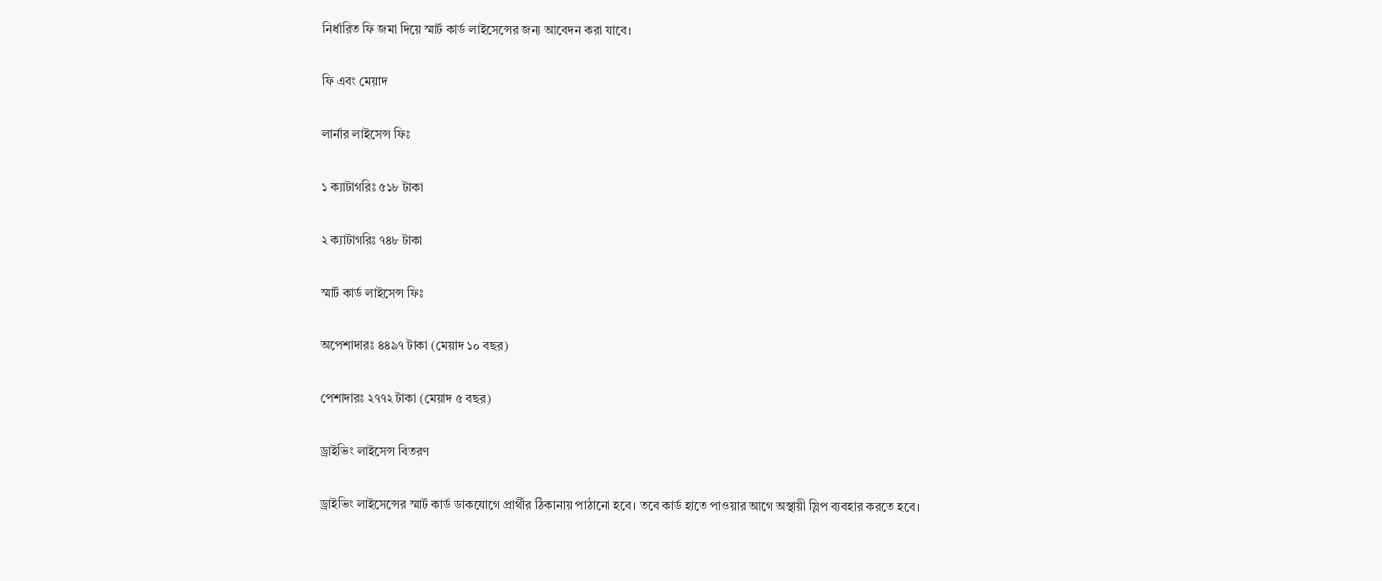নির্ধারিত ফি জমা দিয়ে স্মার্ট কার্ড লাইসেন্সের জন্য আবেদন করা যাবে।

ফি এবং মেয়াদ

লার্নার লাইসেন্স ফিঃ

১ ক্যাটাগরিঃ ৫১৮ টাকা

২ ক্যাটাগরিঃ ৭৪৮ টাকা

স্মার্ট কার্ড লাইসেন্স ফিঃ

অপেশাদারঃ ৪৪৯৭ টাকা (মেয়াদ ১০ বছর)

পেশাদারঃ ২৭৭২ টাকা (মেয়াদ ৫ বছর)

ড্রাইভিং লাইসেন্স বিতরণ

ড্রাইভিং লাইসেন্সের স্মার্ট কার্ড ডাকযোগে প্রার্থীর ঠিকানায় পাঠানো হবে। তবে কার্ড হাতে পাওয়ার আগে অস্থায়ী স্লিপ ব্যবহার করতে হবে।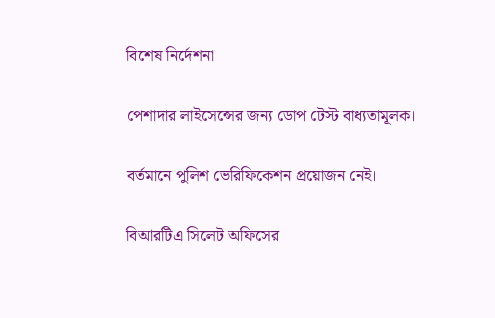বিশেষ নির্দেশনা

পেশাদার লাইসেন্সের জন্য ডোপ টেস্ট বাধ্যতামূলক।

বর্তমানে পুলিশ ভেরিফিকেশন প্রয়োজন নেই।

বিআরটিএ সিলেট অফিসের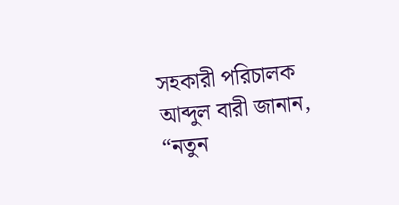সহকারী পরিচালক আব্দুল বারী জানান, “নতুন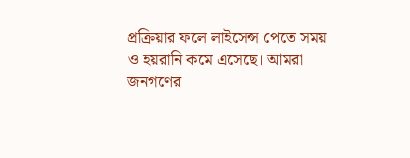প্রক্রিয়ার ফলে লাইসেন্স পেতে সময় ও হয়রানি কমে এসেছে। আমরা জনগণের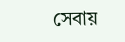সেবায়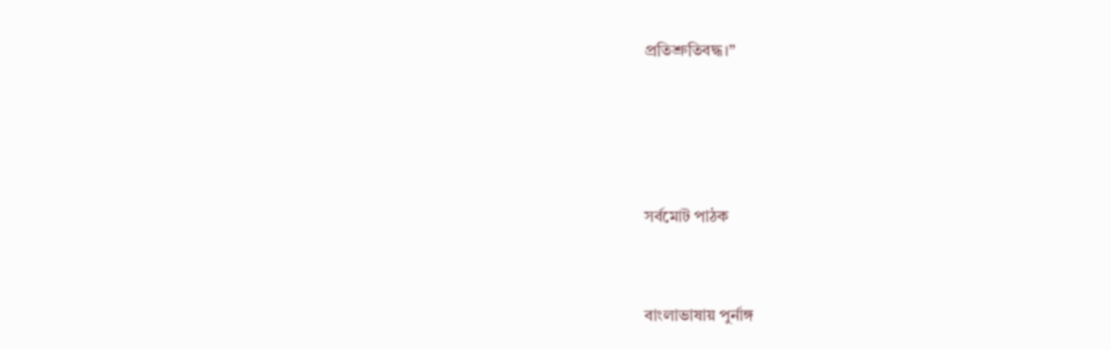প্রতিশ্রুতিবদ্ধ।”




সর্বমোট পাঠক


বাংলাভাষায় পুর্নাঙ্গ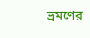ভ্রমণের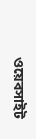ওয়েবসাইট